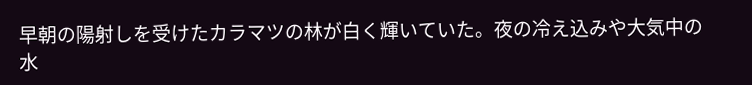早朝の陽射しを受けたカラマツの林が白く輝いていた。夜の冷え込みや大気中の水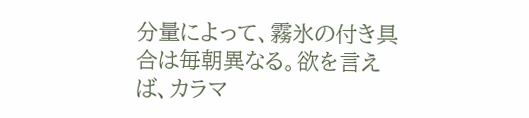分量によって、霧氷の付き具合は毎朝異なる。欲を言えば、カラマ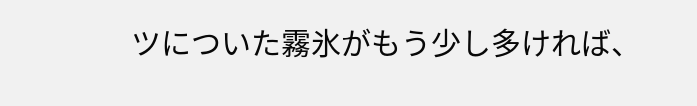ツについた霧氷がもう少し多ければ、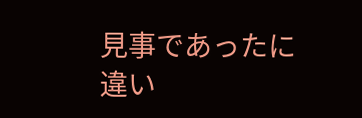見事であったに違い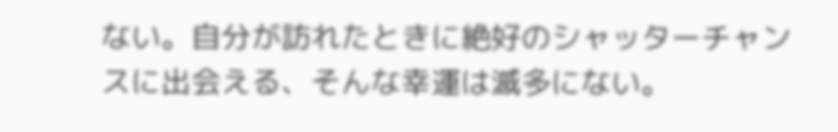ない。自分が訪れたときに絶好のシャッターチャンスに出会える、そんな幸運は滅多にない。